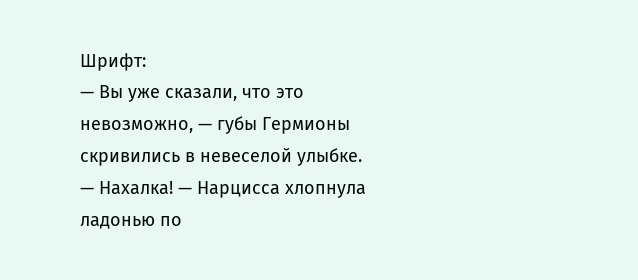Шрифт:
— Вы уже сказали, что это невозможно, — губы Гермионы скривились в невеселой улыбке.
— Нахалка! — Нарцисса хлопнула ладонью по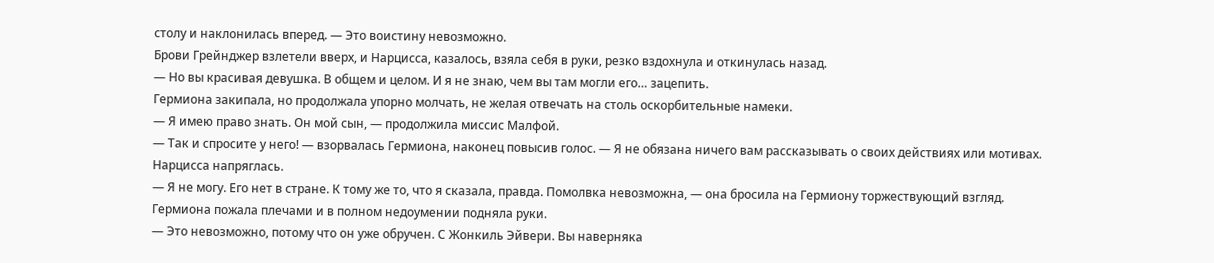столу и наклонилась вперед. — Это воистину невозможно.
Брови Грейнджер взлетели вверх, и Нарцисса, казалось, взяла себя в руки, резко вздохнула и откинулась назад.
— Но вы красивая девушка. В общем и целом. И я не знаю, чем вы там могли его… зацепить.
Гермиона закипала, но продолжала упорно молчать, не желая отвечать на столь оскорбительные намеки.
— Я имею право знать. Он мой сын, — продолжила миссис Малфой.
— Так и спросите у него! — взорвалась Гермиона, наконец повысив голос. — Я не обязана ничего вам рассказывать о своих действиях или мотивах.
Нарцисса напряглась.
— Я не могу. Его нет в стране. К тому же то, что я сказала, правда. Помолвка невозможна, — она бросила на Гермиону торжествующий взгляд.
Гермиона пожала плечами и в полном недоумении подняла руки.
— Это невозможно, потому что он уже обручен. С Жонкиль Эйвери. Вы наверняка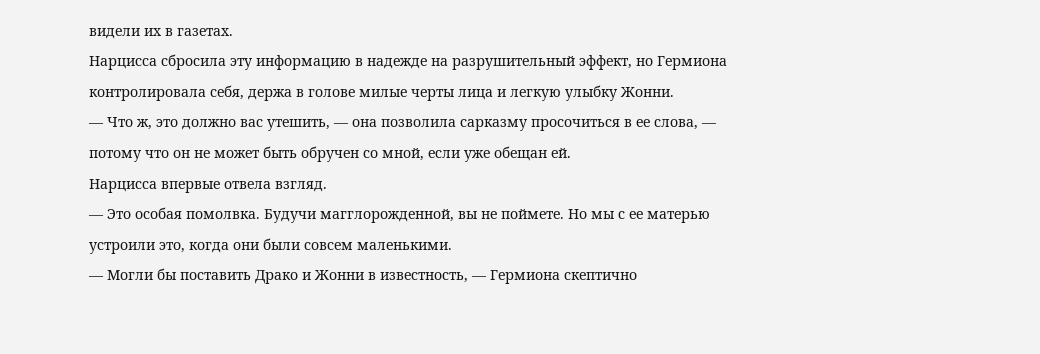видели их в газетах.
Нарцисса сбросила эту информацию в надежде на разрушительный эффект, но Гермиона контролировала себя, держа в голове милые черты лица и легкую улыбку Жонни.
— Что ж, это должно вас утешить, — она позволила сарказму просочиться в ее слова, — потому что он не может быть обручен со мной, если уже обещан ей.
Нарцисса впервые отвела взгляд.
— Это особая помолвка. Будучи магглорожденной, вы не поймете. Но мы с ее матерью устроили это, когда они были совсем маленькими.
— Могли бы поставить Драко и Жонни в известность, — Гермиона скептично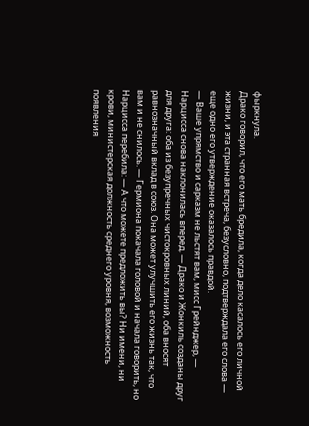фыркнула.
Драко говорил, что его мать бредила, когда дело касалось его личной жизни, и эта странная встреча, безусловно, подтверждала его слова — еще одно его утверждение оказалось правдой.
— Ваше упрямство и сарказм не льстят вам, мисс Грейнджер, — Нарцисса снова наклонилась вперед. — Драко и Жонкиль созданы друг для друга: оба из безупречных чистокровных линий, оба вносят равнозначный вклад в союз. Она может улучшить его жизнь так, что вам и не снилось. — Гермиона покачала головой и начала говорить, но Нарцисса перебила: — А что можете предложить вы? Ни имени, ни крови, министерская должность среднего уровня, возможность появления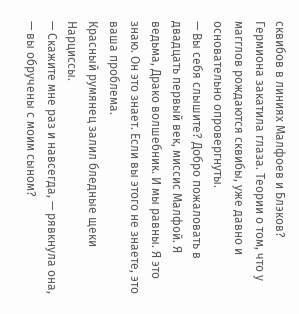сквибов в линиях Малфоев и Блэков?
Гермиона закатила глаза. Теории о том, что у магглов рождаются сквибы, уже давно и основательно опровергнуты.
— Вы себя слышите? Добро пожаловать в двадцать первый век, миссис Малфой. Я ведьма, Драко волшебник. И мы равны. Я это знаю. Он это знает. Если вы этого не знаете, это ваша проблема.
Красный румянец залил бледные щеки Нарциссы.
— Скажите мне раз и навсегда, — рявкнула она, — вы обручены с моим сыном?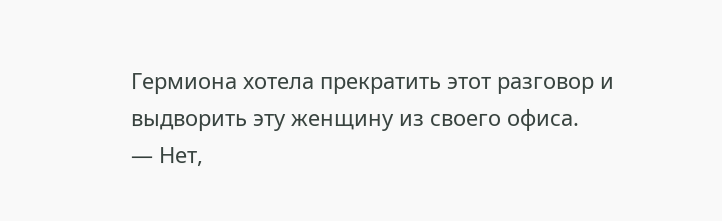Гермиона хотела прекратить этот разговор и выдворить эту женщину из своего офиса.
— Нет,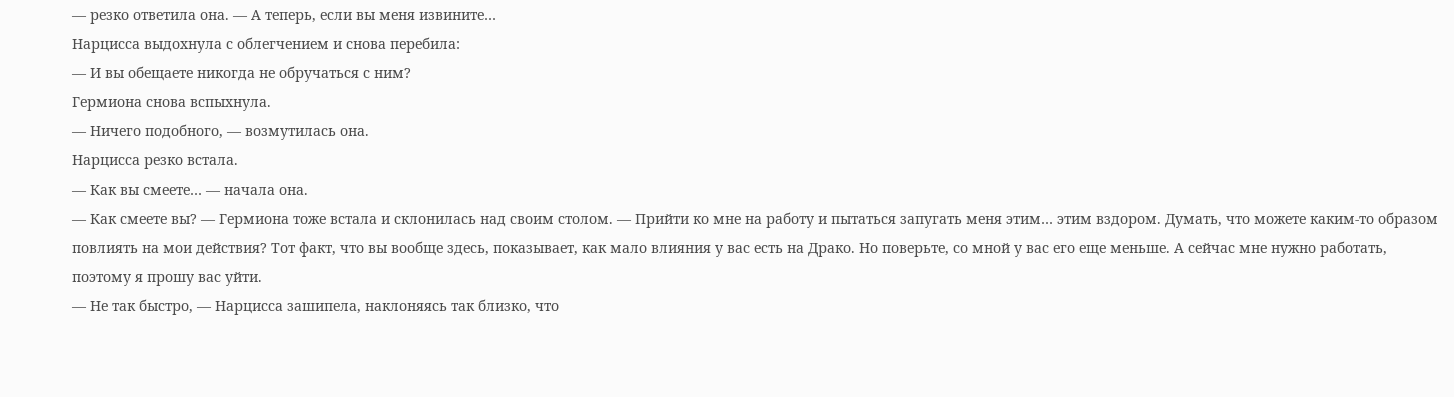— резко ответила она. — А теперь, если вы меня извините…
Нарцисса выдохнула с облегчением и снова перебила:
— И вы обещаете никогда не обручаться с ним?
Гермиона снова вспыхнула.
— Ничего подобного, — возмутилась она.
Нарцисса резко встала.
— Как вы смеете… — начала она.
— Как смеете вы? — Гермиона тоже встала и склонилась над своим столом. — Прийти ко мне на работу и пытаться запугать меня этим… этим вздором. Думать, что можете каким-то образом повлиять на мои действия? Тот факт, что вы вообще здесь, показывает, как мало влияния у вас есть на Драко. Но поверьте, со мной у вас его еще меньше. А сейчас мне нужно работать, поэтому я прошу вас уйти.
— Не так быстро, — Нарцисса зашипела, наклоняясь так близко, что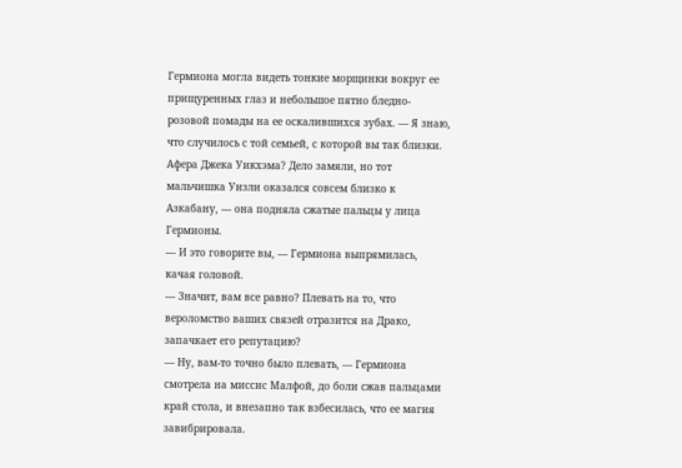Гермиона могла видеть тонкие морщинки вокруг ее прищуренных глаз и небольшое пятно бледно-розовой помады на ее оскалившихся зубах. — Я знаю, что случилось с той семьей, с которой вы так близки. Афера Джека Уикхэма? Дело замяли, но тот мальчишка Уизли оказался совсем близко к Азкабану, — она подняла сжатые пальцы у лица Гермионы.
— И это говорите вы, — Гермиона выпрямилась, качая головой.
— Значит, вам все равно? Плевать на то, что вероломство ваших связей отразится на Драко, запачкает его репутацию?
— Ну, вам-то точно было плевать, — Гермиона смотрела на миссис Малфой, до боли сжав пальцами край стола, и внезапно так взбесилась, что ее магия завибрировала.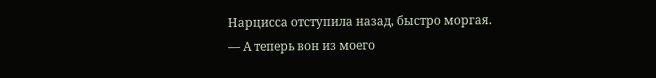Нарцисса отступила назад, быстро моргая.
— А теперь вон из моего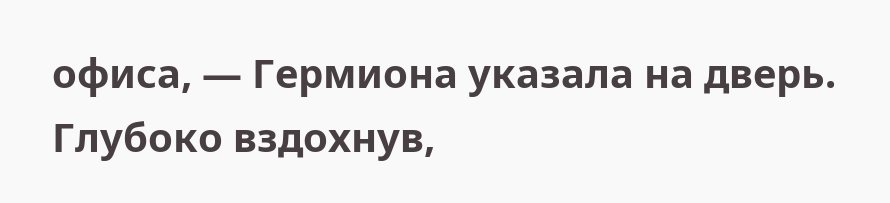офиса, — Гермиона указала на дверь.
Глубоко вздохнув,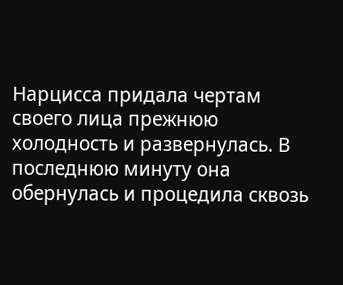Нарцисса придала чертам своего лица прежнюю холодность и развернулась. В последнюю минуту она обернулась и процедила сквозь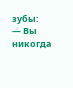зубы:
— Вы никогда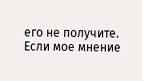его не получите. Если мое мнение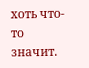хоть что-то значит.